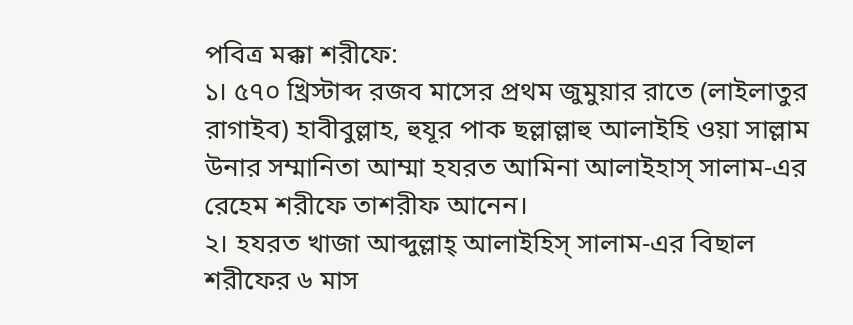পবিত্র মক্কা শরীফে:
১। ৫৭০ খ্রিস্টাব্দ রজব মাসের প্রথম জুমুয়ার রাতে (লাইলাতুর রাগাইব) হাবীবুল্লাহ, হুযূর পাক ছল্লাল্লাহু আলাইহি ওয়া সাল্লাম উনার সম্মানিতা আম্মা হযরত আমিনা আলাইহাস্ সালাম-এর রেহেম শরীফে তাশরীফ আনেন।
২। হযরত খাজা আব্দুল্লাহ্ আলাইহিস্ সালাম-এর বিছাল শরীফের ৬ মাস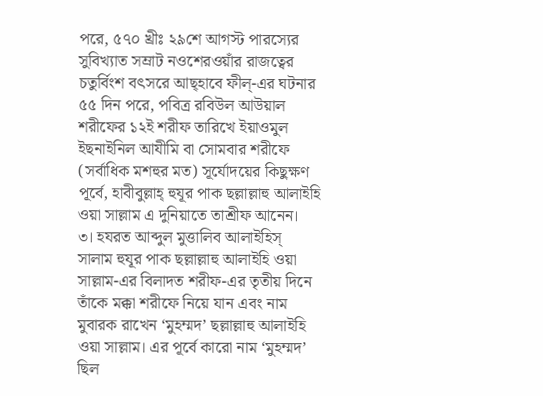পরে, ৫৭০ খ্রীঃ ২৯শে আগস্ট পারস্যের সুবিখ্যাত সম্রাট নওশেরওয়াঁর রাজত্বের চতুর্বিংশ বৎসরে আছ্হাবে ফীল্-এর ঘটনার ৫৫ দিন পরে, পবিত্র রবিউল আউয়াল শরীফের ১২ই শরীফ তারিখে ইয়াওমুল ইছনাইনিল আযীমি বা সোমবার শরীফে (সর্বাধিক মশহুর মত) সূর্যোদয়ের কিছুক্ষণ পূর্বে, হাবীবুল্লাহ্ হুযূর পাক ছল্লাল্লাহু আলাইহি ওয়া সাল্লাম এ দুনিয়াতে তাশ্রীফ আনেন।
৩। হযরত আব্দুল মুত্তালিব আলাইহিস্ সালাম হুযূর পাক ছল্লাল্লাহু আলাইহি ওয়া সাল্লাম-এর বিলাদত শরীফ-এর তৃতীয় দিনে তাঁকে মক্কা শরীফে নিয়ে যান এবং নাম মুবারক রাখেন ‘মুহম্মদ’ ছল্লাল্লাহু আলাইহি ওয়া সাল্লাম। এর পূর্বে কারো নাম ‘মুহম্মদ’ ছিল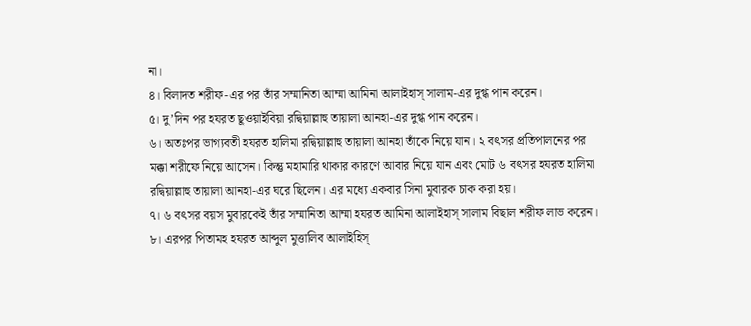না।
৪। বিলাদত শরীফ-এর পর তাঁর সম্মানিতা আম্মা আমিনা আলাইহাস্ সালাম-এর দুগ্ধ পান করেন।
৫। দু’দিন পর হযরত ছূওয়াইবিয়া রদ্বিয়াল্লাহু তায়ালা আনহা-এর দুগ্ধ পান করেন।
৬। অতঃপর ভাগ্যবতী হযরত হালিমা রদ্বিয়াল্লাহু তায়ালা আনহা তাঁকে নিয়ে যান। ২ বৎসর প্রতিপালনের পর
মক্কা শরীফে নিয়ে আসেন। কিন্তু মহামারি থাকার কারণে আবার নিয়ে যান এবং মোট ৬ বৎসর হযরত হালিমা রদ্বিয়াল্লাহু তায়ালা আনহা-এর ঘরে ছিলেন। এর মধ্যে একবার সিনা মুবারক চাক করা হয়।
৭। ৬ বৎসর বয়স মুবারকেই তাঁর সম্মানিতা আম্মা হযরত আমিনা আলাইহাস্ সালাম বিছাল শরীফ লাভ করেন।
৮। এরপর পিতামহ হযরত আব্দুল মুত্তালিব আলাইহিস্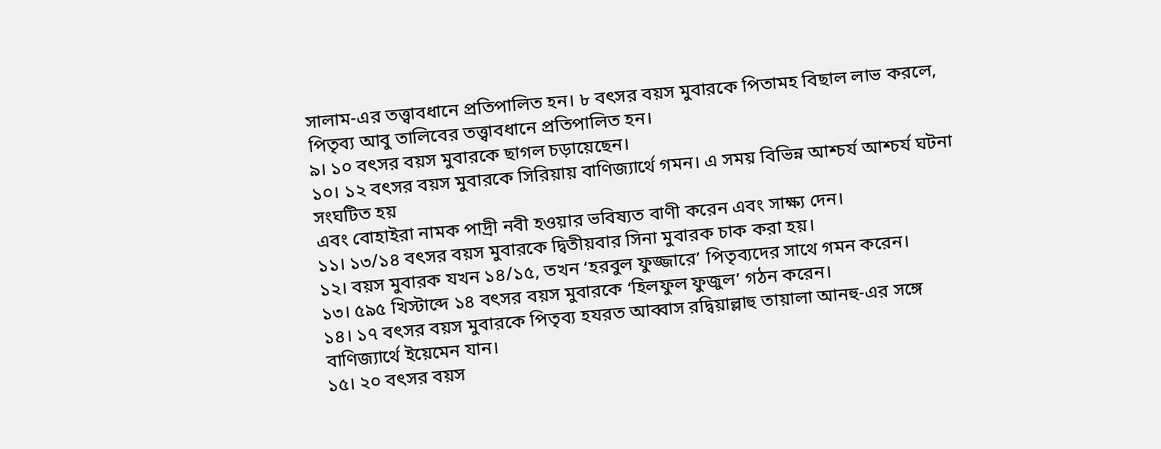সালাম-এর তত্ত্বাবধানে প্রতিপালিত হন। ৮ বৎসর বয়স মুবারকে পিতামহ বিছাল লাভ করলে, পিতৃব্য আবু তালিবের তত্ত্বাবধানে প্রতিপালিত হন।
৯। ১০ বৎসর বয়স মুবারকে ছাগল চড়ায়েছেন।
১০। ১২ বৎসর বয়স মুবারকে সিরিয়ায় বাণিজ্যার্থে গমন। এ সময় বিভিন্ন আশ্চর্য আশ্চর্য ঘটনা সংঘটিত হয়
এবং বোহাইরা নামক পাদ্রী নবী হওয়ার ভবিষ্যত বাণী করেন এবং সাক্ষ্য দেন।
১১। ১৩/১৪ বৎসর বয়স মুবারকে দ্বিতীয়বার সিনা মুবারক চাক করা হয়।
১২। বয়স মুবারক যখন ১৪/১৫, তখন ‘হরবুল ফুজ্জারে’ পিতৃব্যদের সাথে গমন করেন।
১৩। ৫৯৫ খিস্টাব্দে ১৪ বৎসর বয়স মুবারকে ‘হিলফুল ফুজুল’ গঠন করেন।
১৪। ১৭ বৎসর বয়স মুবারকে পিতৃব্য হযরত আব্বাস রদ্বিয়াল্লাহু তায়ালা আনহু-এর সঙ্গে বাণিজ্যার্থে ইয়েমেন যান।
১৫। ২০ বৎসর বয়স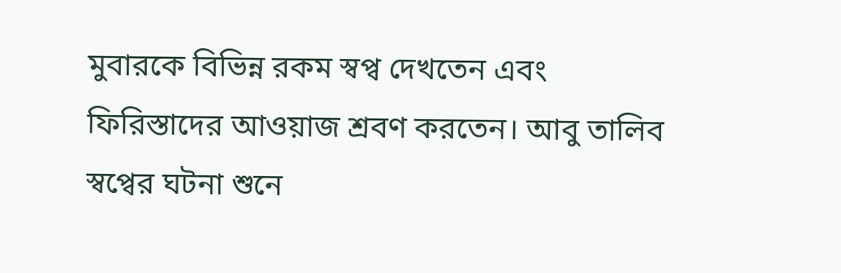মুবারকে বিভিন্ন রকম স্বপ্ব দেখতেন এবং ফিরিস্তাদের আওয়াজ শ্রবণ করতেন। আবু তালিব স্বপ্বের ঘটনা শুনে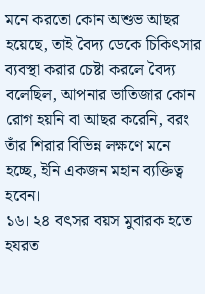মনে করতো কোন অশুভ আছর হয়েছে, তাই বৈদ্য ডেকে চিকিৎসার ব্যবস্থা করার চেষ্টা করলে বৈদ্য বলেছিল, আপনার ভাতিজার কোন রোগ হয়নি বা আছর করেনি, বরং তাঁর শিরার বিভিন্ন লক্ষণে মনে হচ্ছে, ইনি একজন মহান ব্যক্তিত্ব হবেন।
১৬। ২৪ বৎসর বয়স মুবারক হতে হযরত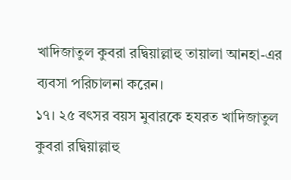খাদিজাতুল কুবরা রদ্বিয়াল্লাহু তায়ালা আনহা-এর ব্যবসা পরিচালনা করেন।
১৭। ২৫ বৎসর বয়স মুবারকে হযরত খাদিজাতুল কুবরা রদ্বিয়াল্লাহু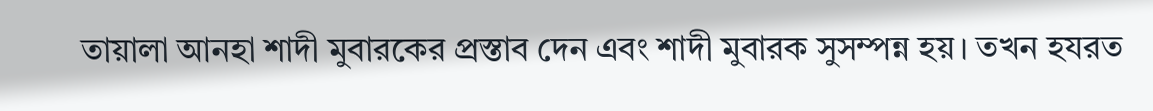তায়ালা আনহা শাদী মুবারকের প্রস্তাব দেন এবং শাদী মুবারক সুসম্পন্ন হয়। তখন হযরত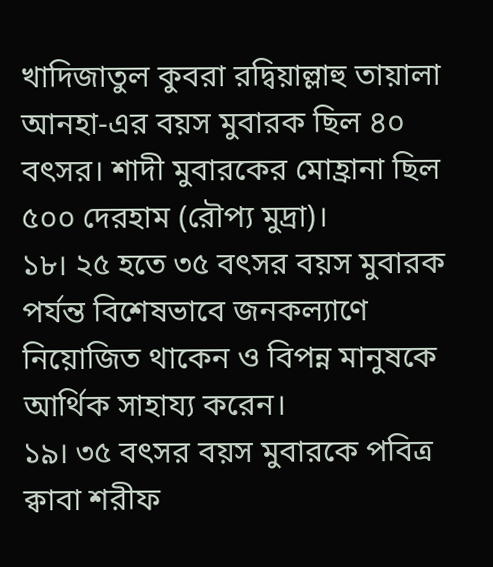খাদিজাতুল কুবরা রদ্বিয়াল্লাহু তায়ালা আনহা-এর বয়স মুবারক ছিল ৪০ বৎসর। শাদী মুবারকের মোহ্রানা ছিল ৫০০ দেরহাম (রৌপ্য মুদ্রা)।
১৮। ২৫ হতে ৩৫ বৎসর বয়স মুবারক পর্যন্ত বিশেষভাবে জনকল্যাণে নিয়োজিত থাকেন ও বিপন্ন মানুষকে আর্থিক সাহায্য করেন।
১৯। ৩৫ বৎসর বয়স মুবারকে পবিত্র ক্বাবা শরীফ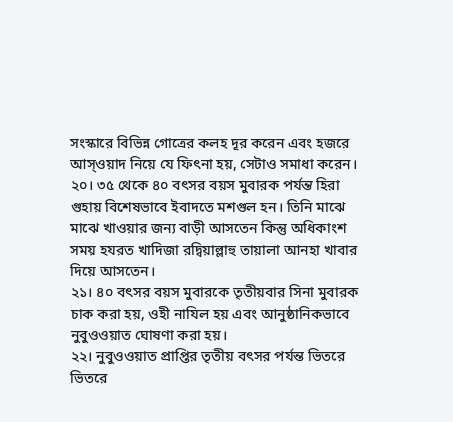সংস্কারে বিভিন্ন গোত্রের কলহ দূর করেন এবং হজরে আস্ওয়াদ নিয়ে যে ফিৎনা হয়, সেটাও সমাধা করেন।
২০। ৩৫ থেকে ৪০ বৎসর বয়স মুবারক পর্যন্ত হিরা গুহায় বিশেষভাবে ইবাদতে মশগুল হন। তিনি মাঝে মাঝে খাওয়ার জন্য বাড়ী আসতেন কিন্তু অধিকাংশ সময় হযরত খাদিজা রদ্বিয়াল্লাহু তায়ালা আনহা খাবার দিয়ে আসতেন।
২১। ৪০ বৎসর বয়স মুবারকে তৃতীয়বার সিনা মুবারক চাক করা হয়, ওহী নাযিল হয় এবং আনুষ্ঠানিকভাবে নুবুওওয়াত ঘোষণা করা হয়।
২২। নুবুওওয়াত প্রাপ্তির তৃতীয় বৎসর পর্যন্ত ভিতরে ভিতরে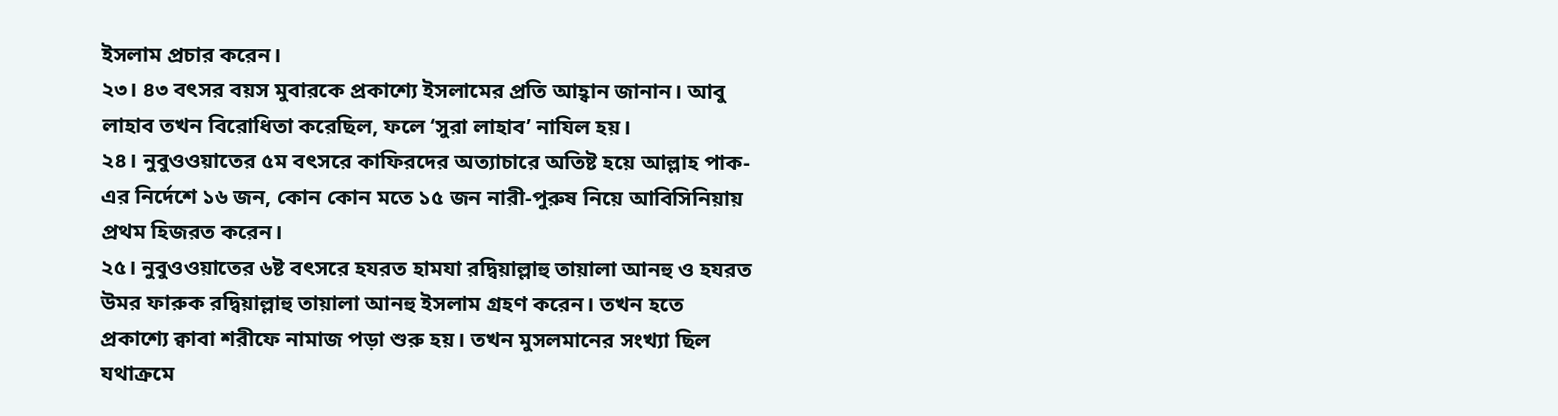ইসলাম প্রচার করেন।
২৩। ৪৩ বৎসর বয়স মুবারকে প্রকাশ্যে ইসলামের প্রতি আহ্বান জানান। আবু লাহাব তখন বিরোধিতা করেছিল, ফলে ‘সুরা লাহাব’ নাযিল হয়।
২৪। নুবুওওয়াতের ৫ম বৎসরে কাফিরদের অত্যাচারে অতিষ্ট হয়ে আল্লাহ পাক-এর নির্দেশে ১৬ জন, কোন কোন মতে ১৫ জন নারী-পুরুষ নিয়ে আবিসিনিয়ায় প্রথম হিজরত করেন।
২৫। নুবুওওয়াতের ৬ষ্ট বৎসরে হযরত হামযা রদ্বিয়াল্লাহু তায়ালা আনহু ও হযরত উমর ফারুক রদ্বিয়াল্লাহু তায়ালা আনহু ইসলাম গ্রহণ করেন। তখন হতে প্রকাশ্যে ক্বাবা শরীফে নামাজ পড়া শুরু হয়। তখন মুসলমানের সংখ্যা ছিল যথাক্রমে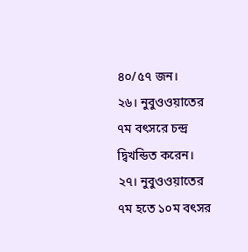৪০/৫৭ জন।
২৬। নুবুওওয়াতের ৭ম বৎসরে চন্দ্র দ্বিখন্ডিত করেন।
২৭। নুবুওওয়াতের ৭ম হতে ১০ম বৎসর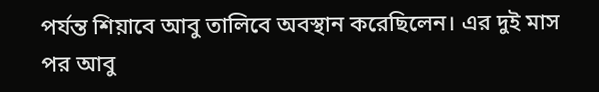পর্যন্ত শিয়াবে আবু তালিবে অবস্থান করেছিলেন। এর দুই মাস পর আবু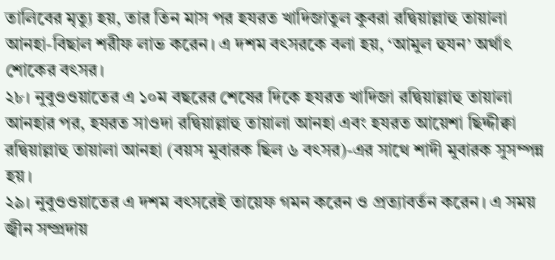তালিবের মৃত্যু হয়, তার তিন মাস পর হযরত খাদিজাতুল কুবরা রদ্বিয়াল্লাহু তায়ালা আনহা-বিছাল শরীফ লাভ করেন। এ দশম বৎসরকে বলা হয়, ‘আমুল হুযন’ অর্থাৎ শোকের বৎসর।
২৮। নুবুওওয়াতের এ ১০ম বছরের শেষের দিকে হযরত খাদিজা রদ্বিয়াল্লাহু তায়ালা আনহার পর, হযরত সাওদা রদ্বিয়াল্লাহু তায়ালা আনহা এবং হযরত আয়েশা ছিদ্দীক্বা রদ্বিয়াল্লাহু তায়ালা আনহা (বয়স মুবারক ছিল ৬ বৎসর)-এর সাথে শাদী মুবারক সুসম্পন্ন হয়।
২৯। নুবুওওয়াতের এ দশম বৎসরেই তায়েফ গমন করেন ও প্রত্যাবর্তন করেন। এ সময় জ্বীন সম্প্রদায়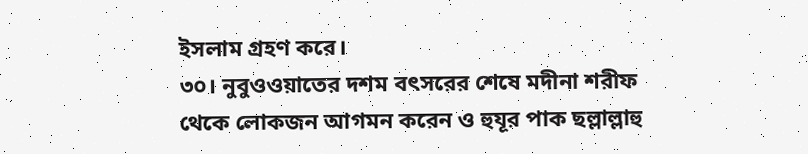ইসলাম গ্রহণ করে।
৩০। নুবুওওয়াতের দশম বৎসরের শেষে মদীনা শরীফ থেকে লোকজন আগমন করেন ও হুযূর পাক ছল্লাল্লাহু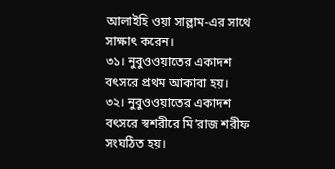আলাইহি ওয়া সাল্লাম-এর সাথে সাক্ষাৎ করেন।
৩১। নুবুওওয়াতের একাদশ বৎসরে প্রথম আকাবা হয়।
৩২। নুবুওওয়াতের একাদশ বৎসরে স্বশরীরে মি’রাজ শরীফ সংঘঠিত হয়।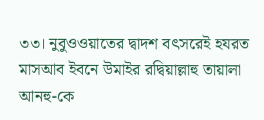৩৩। নুবুওওয়াতের দ্বাদশ বৎসরেই হযরত মাসআব ইবনে উমাইর রদ্বিয়াল্লাহু তায়ালা আনহু-কে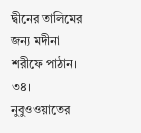দ্বীনের তালিমের জন্য মদীনা শরীফে পাঠান।
৩৪। নুবুওওয়াতের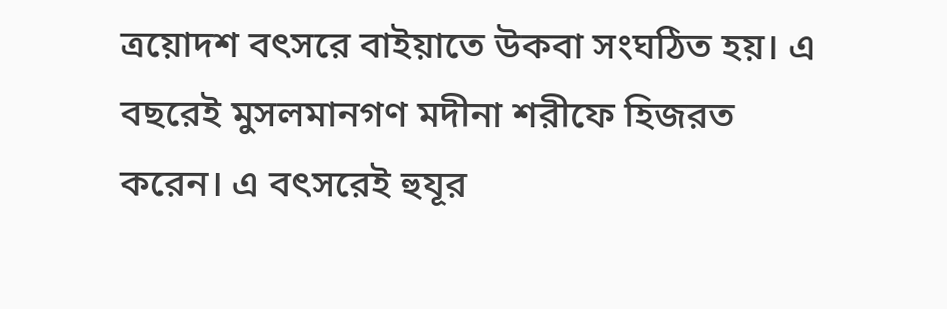ত্রয়োদশ বৎসরে বাইয়াতে উকবা সংঘঠিত হয়। এ বছরেই মুসলমানগণ মদীনা শরীফে হিজরত করেন। এ বৎসরেই হুযূর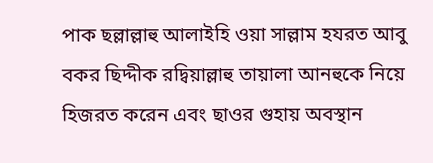পাক ছল্লাল্লাহু আলাইহি ওয়া সাল্লাম হযরত আবু বকর ছিদ্দীক রদ্বিয়াল্লাহু তায়ালা আনহুকে নিয়ে হিজরত করেন এবং ছাওর গুহায় অবস্থান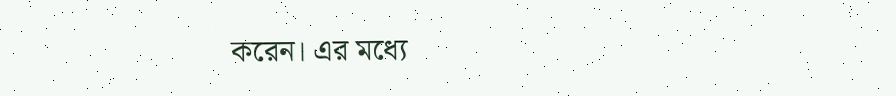করেন। এর মধ্যে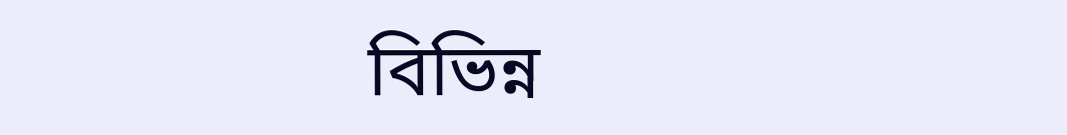বিভিন্ন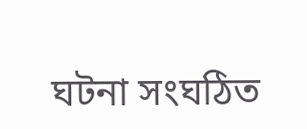ঘটনা সংঘঠিত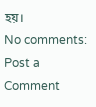হয়।
No comments:
Post a Comment